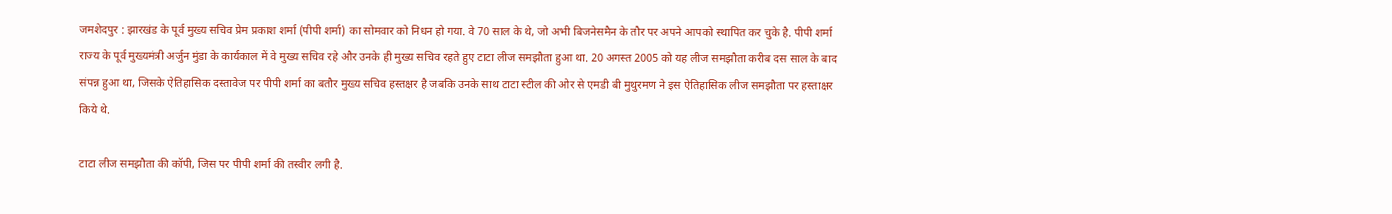जमशेदपुर : झारखंड के पूर्व मुख्य सचिव प्रेम प्रकाश शर्मा (पीपी शर्मा) का सोमवार को निधन हो गया. वे 70 साल के थे, जो अभी बिजनेसमैन के तौर पर अपने आपको स्थापित कर चुके है. पीपी शर्मा राज्य के पूर्व मुख्यमंत्री अर्जुन मुंडा के कार्यकाल में वे मुख्य सचिव रहे और उनके ही मुख्य सचिव रहते हुए टाटा लीज समझौता हुआ था. 20 अगस्त 2005 को यह लीज समझौता करीब दस साल के बाद संपन्न हुआ था, जिसके ऐतिहासिक दस्तावेज पर पीपी शर्मा का बतौर मुख्य सचिव हस्तक्षर है जबकि उनके साथ टाटा स्टील की ओर से एमडी बी मुथुरमण ने इस ऐतिहासिक लीज समझौता पर हस्ताक्षर किये थे.

टाटा लीज समझौता की कॉपी, जिस पर पीपी शर्मा की तस्वीर लगी है.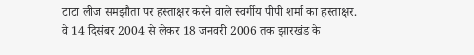टाटा लीज समझौता पर हस्ताक्षर करने वाले स्वर्गीय पीपी शर्मा का हस्ताक्षर.
वे 14 दिसंबर 2004 से लेकर 18 जनवरी 2006 तक झारखंड के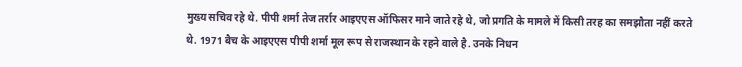मुख्य सचिव रहे थे. पीपी शर्मा तेज तर्रार आइएएस ऑफिसर माने जाते रहे थे, जो प्रगति के मामले में किसी तरह का समझौता नहीं करते थे. 1971 बैच के आइएएस पीपी शर्मा मूल रूप से राजस्थान के रहने वाले है. उनके निधन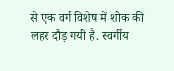से एक वर्ग विशेष में शोक की लहर दौड़ गयी है. स्वर्गीय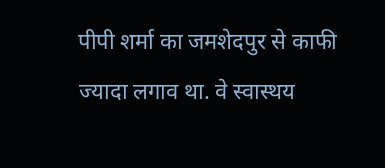पीपी शर्मा का जमशेदपुर से काफी ज्यादा लगाव था. वे स्वास्थय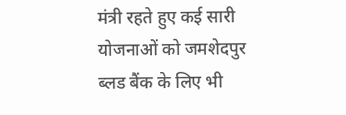मंत्री रहते हुए कई सारी योजनाओं को जमशेदपुर ब्लड बैंक के लिए भी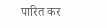पारित कर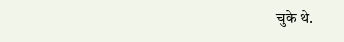चुके थे.